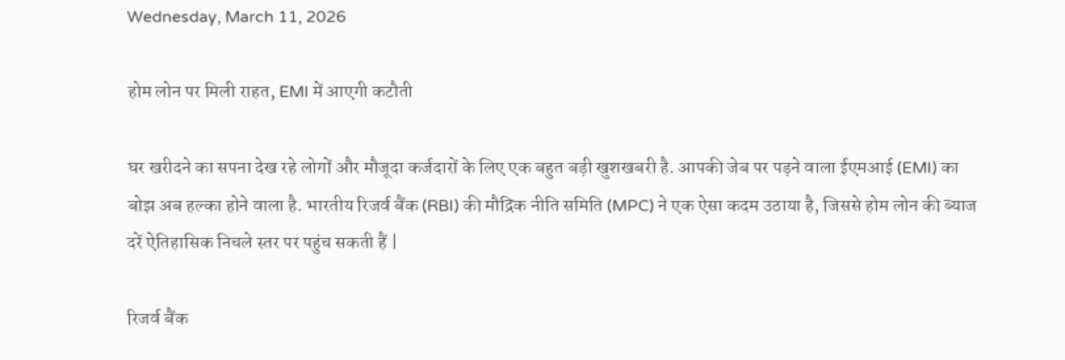Wednesday, March 11, 2026

होम लोन पर मिली राहत, EMI में आएगी कटौती

घर खरीदने का सपना देख रहे लोगों और मौजूदा कर्जदारों के लिए एक बहुत बड़ी खुशखबरी है. आपकी जेब पर पड़ने वाला ईएमआई (EMI) का बोझ अब हल्का होने वाला है. भारतीय रिजर्व बैंक (RBI) की मौद्रिक नीति समिति (MPC) ने एक ऐसा कदम उठाया है, जिससे होम लोन की ब्याज दरें ऐतिहासिक निचले स्तर पर पहुंच सकती हैं |

रिजर्व बैंक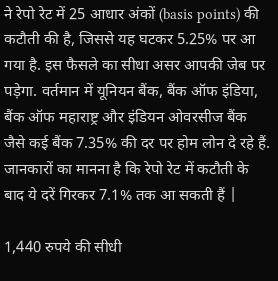ने रेपो रेट में 25 आधार अंकों (basis points) की कटौती की है, जिससे यह घटकर 5.25% पर आ गया है. इस फैसले का सीधा असर आपकी जेब पर पड़ेगा. वर्तमान में यूनियन बैंक, बैंक ऑफ इंडिया, बैंक ऑफ महाराष्ट्र और इंडियन ओवरसीज बैंक जैसे कई बैंक 7.35% की दर पर होम लोन दे रहे हैं. जानकारों का मानना है कि रेपो रेट में कटौती के बाद ये दरें गिरकर 7.1% तक आ सकती हैं |

1,440 रुपये की सीधी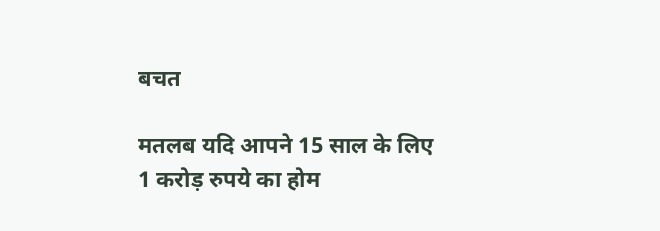बचत

मतलब यदि आपने 15 साल के लिए 1 करोड़ रुपये का होम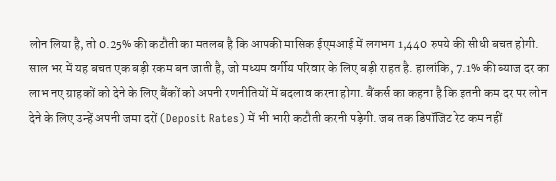लोन लिया है, तो 0.25% की कटौती का मतलब है कि आपकी मासिक ईएमआई में लगभग 1,440 रुपये की सीधी बचत होगी. साल भर में यह बचत एक बड़ी रकम बन जाती है, जो मध्यम वर्गीय परिवार के लिए बड़ी राहत है. हालांकि, 7.1% की ब्याज दर का लाभ नए ग्राहकों को देने के लिए बैंकों को अपनी रणनीतियों में बदलाव करना होगा. बैंकर्स का कहना है कि इतनी कम दर पर लोन देने के लिए उन्हें अपनी जमा दरों (Deposit Rates) में भी भारी कटौती करनी पड़ेगी. जब तक डिपॉजिट रेट कम नहीं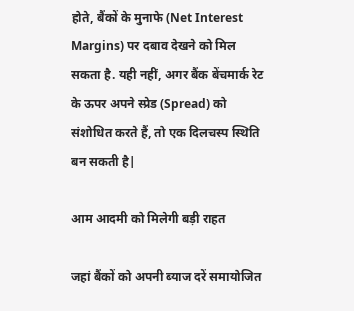होते, बैंकों के मुनाफे (Net Interest Margins) पर दबाव देखने को मिल सकता है. यही नहीं, अगर बैंक बेंचमार्क रेट के ऊपर अपने स्प्रेड (Spread) को संशोधित करते हैं, तो एक दिलचस्प स्थिति बन सकती है|

आम आदमी को मिलेगी बड़ी राहत

जहां बैंकों को अपनी ब्याज दरें समायोजित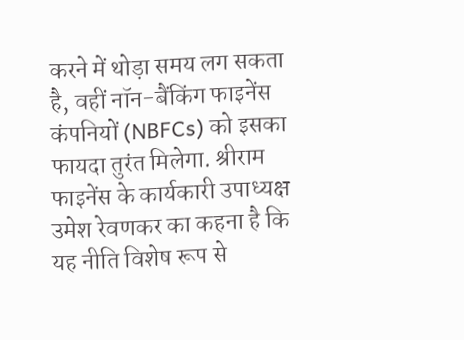करने में थोड़ा समय लग सकता है, वहीं नॉन-बैंकिंग फाइनेंस कंपनियों (NBFCs) को इसका फायदा तुरंत मिलेगा. श्रीराम फाइनेंस के कार्यकारी उपाध्यक्ष उमेश रेवणकर का कहना है कि यह नीति विशेष रूप से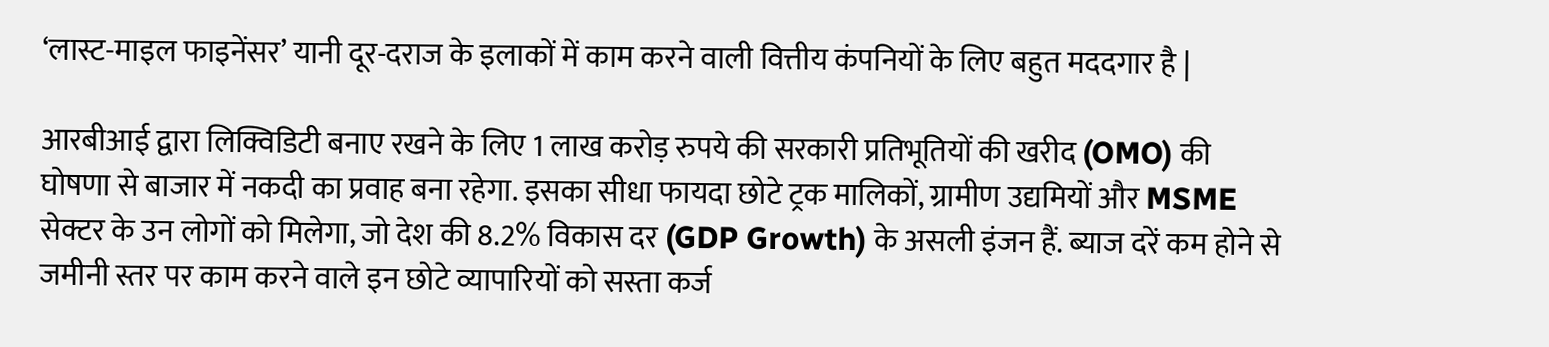‘लास्ट-माइल फाइनेंसर’ यानी दूर-दराज के इलाकों में काम करने वाली वित्तीय कंपनियों के लिए बहुत मददगार है |

आरबीआई द्वारा लिक्विडिटी बनाए रखने के लिए 1 लाख करोड़ रुपये की सरकारी प्रतिभूतियों की खरीद (OMO) की घोषणा से बाजार में नकदी का प्रवाह बना रहेगा. इसका सीधा फायदा छोटे ट्रक मालिकों, ग्रामीण उद्यमियों और MSME सेक्टर के उन लोगों को मिलेगा, जो देश की 8.2% विकास दर (GDP Growth) के असली इंजन हैं. ब्याज दरें कम होने से जमीनी स्तर पर काम करने वाले इन छोटे व्यापारियों को सस्ता कर्ज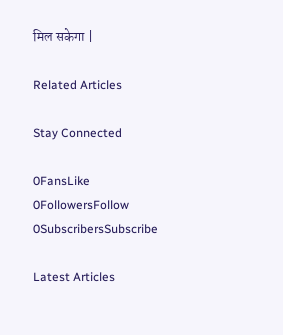मिल सकेगा |

Related Articles

Stay Connected

0FansLike
0FollowersFollow
0SubscribersSubscribe

Latest Articles